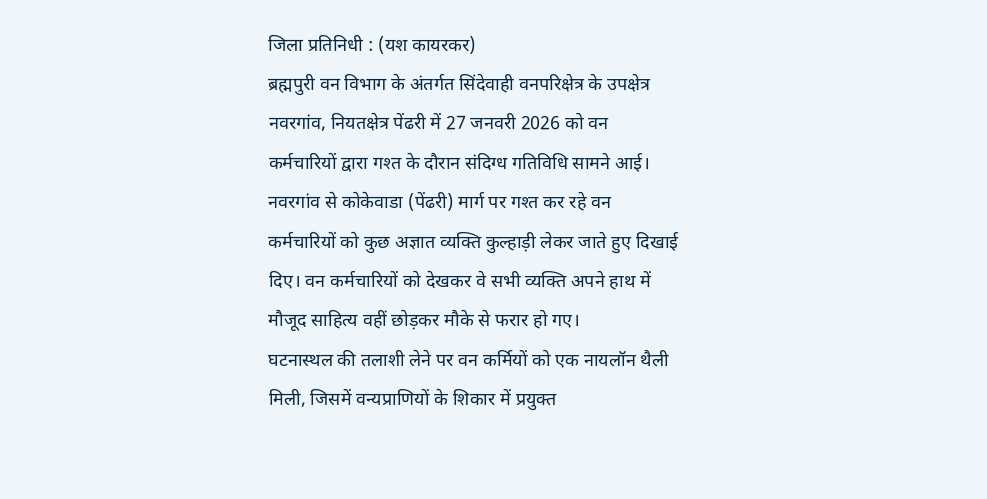जिला प्रतिनिधी : (यश कायरकर)
ब्रह्मपुरी वन विभाग के अंतर्गत सिंदेवाही वनपरिक्षेत्र के उपक्षेत्र नवरगांव, नियतक्षेत्र पेंढरी में 27 जनवरी 2026 को वन कर्मचारियों द्वारा गश्त के दौरान संदिग्ध गतिविधि सामने आई।
नवरगांव से कोकेवाडा (पेंढरी) मार्ग पर गश्त कर रहे वन कर्मचारियों को कुछ अज्ञात व्यक्ति कुल्हाड़ी लेकर जाते हुए दिखाई दिए। वन कर्मचारियों को देखकर वे सभी व्यक्ति अपने हाथ में मौजूद साहित्य वहीं छोड़कर मौके से फरार हो गए।
घटनास्थल की तलाशी लेने पर वन कर्मियों को एक नायलॉन थैली मिली, जिसमें वन्यप्राणियों के शिकार में प्रयुक्त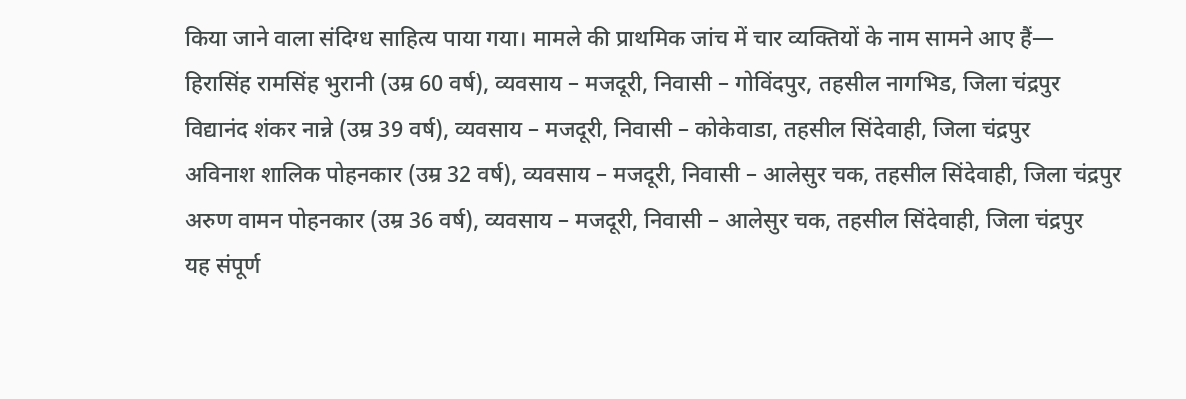किया जाने वाला संदिग्ध साहित्य पाया गया। मामले की प्राथमिक जांच में चार व्यक्तियों के नाम सामने आए हैं—
हिरासिंह रामसिंह भुरानी (उम्र 60 वर्ष), व्यवसाय – मजदूरी, निवासी – गोविंदपुर, तहसील नागभिड, जिला चंद्रपुर
विद्यानंद शंकर नान्ने (उम्र 39 वर्ष), व्यवसाय – मजदूरी, निवासी – कोकेवाडा, तहसील सिंदेवाही, जिला चंद्रपुर
अविनाश शालिक पोहनकार (उम्र 32 वर्ष), व्यवसाय – मजदूरी, निवासी – आलेसुर चक, तहसील सिंदेवाही, जिला चंद्रपुर
अरुण वामन पोहनकार (उम्र 36 वर्ष), व्यवसाय – मजदूरी, निवासी – आलेसुर चक, तहसील सिंदेवाही, जिला चंद्रपुर
यह संपूर्ण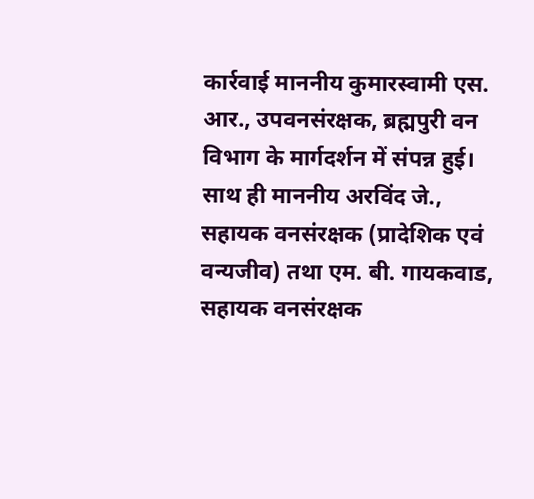कार्रवाई माननीय कुमारस्वामी एस. आर., उपवनसंरक्षक, ब्रह्मपुरी वन विभाग के मार्गदर्शन में संपन्न हुई। साथ ही माननीय अरविंद जे., सहायक वनसंरक्षक (प्रादेशिक एवं वन्यजीव) तथा एम. बी. गायकवाड, सहायक वनसंरक्षक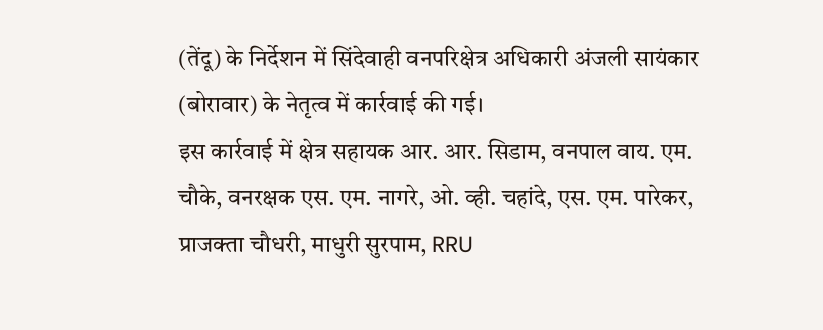(तेंदू) के निर्देशन में सिंदेवाही वनपरिक्षेत्र अधिकारी अंजली सायंकार (बोरावार) के नेतृत्व में कार्रवाई की गई।
इस कार्रवाई में क्षेत्र सहायक आर. आर. सिडाम, वनपाल वाय. एम. चौके, वनरक्षक एस. एम. नागरे, ओ. व्ही. चहांदे, एस. एम. पारेकर, प्राजक्ता चौधरी, माधुरी सुरपाम, RRU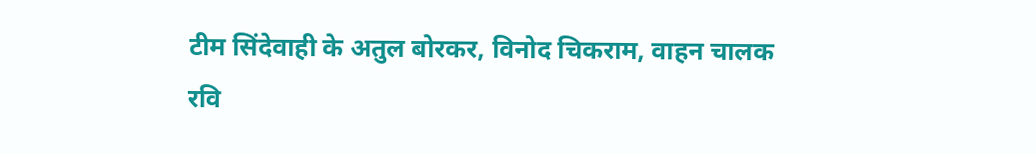टीम सिंदेवाही के अतुल बोरकर, विनोद चिकराम, वाहन चालक रवि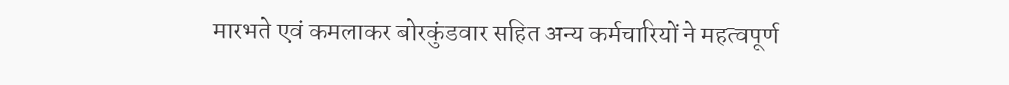मारभते एवं कमलाकर बोरकुंडवार सहित अन्य कर्मचारियों ने महत्वपूर्ण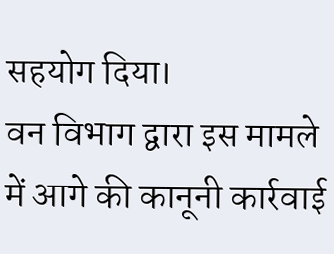सहयोग दिया।
वन विभाग द्वारा इस मामले में आगे की कानूनी कार्रवाई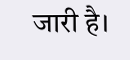जारी है।